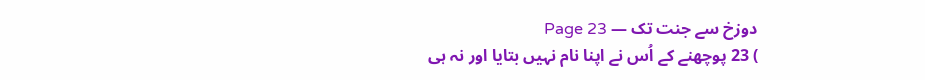دوزخ سے جنت تک — Page 23
) 23 پوچھنے کے اُس نے اپنا نام نہیں بتایا اور نہ ہی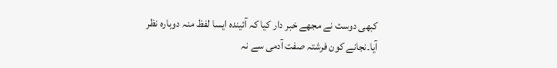کبھی دوست نے مجھے خبر دار کیا کہ آئیندہ ایسا لفظ منہ دوبارہ نظر آیا۔نجانے کون فرشتہ صفت آدمی سے نہ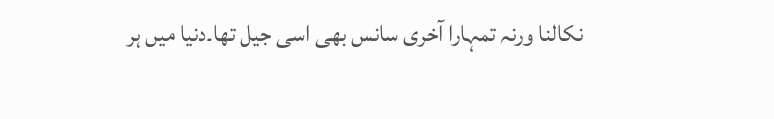نکالنا ورنہ تمہارا آخری سانس بھی اسی جیل تھا۔دنیا میں ہر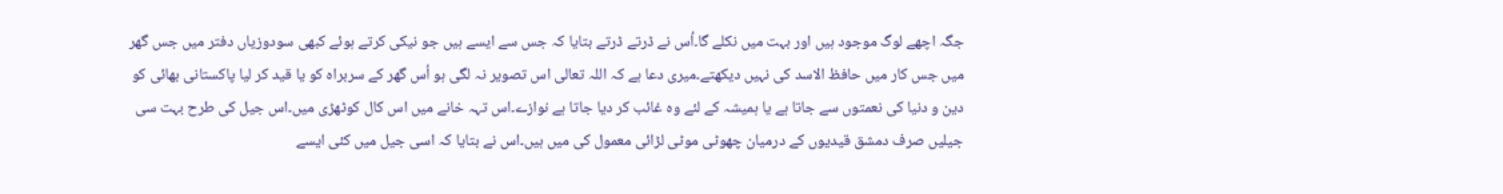جگہ اچھے لوگ موجود ہیں اور بہت میں نکلے گا۔اُس نے ڈرتے ڈرتے بتایا کہ جس سے ایسے ہیں جو نیکی کرتے ہوئے کبھی سودوزیاں دفتر میں جس گھر میں جس کار میں حافظ الاسد کی نہیں دیکھتے۔میری دعا ہے کہ اللہ تعالی اس تصویر نہ لگی ہو اُس گھر کے سربراہ کو یا قید کر لیا پاکستانی بھائی کو دین و دنیا کی نعمتوں سے جاتا ہے یا ہمیشہ کے لئے وہ غائب کر دیا جاتا ہے نوازے۔اس تہہ خانے میں اس کال کوٹھڑی میں۔اس جیل کی طرح بہت سی جیلیں صرف دمشق قیدیوں کے درمیان چھوٹی موٹی لڑائی معمول کی میں ہیں۔اس نے بتایا کہ اسی جیل میں کئی ایسے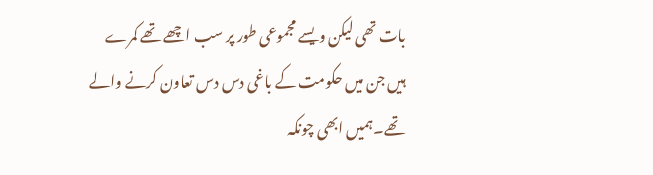بات تھی لیکن ویسے مجموعی طور پر سب اچھے تھے کمرے ہیں جن میں حکومت کے باغی دس دس تعاون کرنے والے تھے۔ہمیں ابھی چونکہ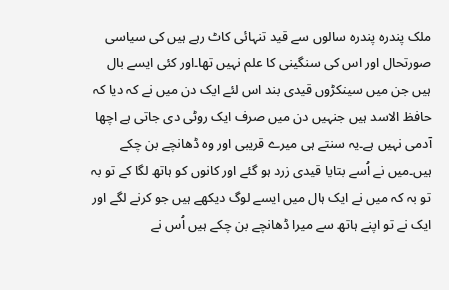ملک پندرہ پندرہ سالوں سے قید تنہائی کاٹ رہے ہیں کی سیاسی صورتحال اور اس کی سنگینی کا علم نہیں تھا۔اور کئی ایسے بال ہیں جن میں سینکڑوں قیدی بند اس لئے ایک دن میں نے کہ دیا کہ حافظ الاسد ہیں جنہیں دن میں صرف ایک روٹی دی جاتی ہے اچھا آدمی نہیں ہے۔یہ سنتے ہی میرے قریبی اور وہ ڈھانچے بن چکے ہیں۔میں نے اُسے بتایا قیدی زرد ہو گئے اور کانوں کو ہاتھ لگا کے تو بہ تو بہ کہ میں نے ایک ہال میں ایسے لوگ دیکھے ہیں جو کرنے لگے اور ایک نے تو اپنے ہاتھ سے میرا ڈھانچے بن چکے ہیں اُس نے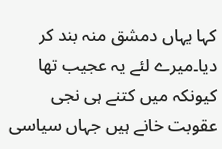کہا یہاں دمشق منہ بند کر دیا۔میرے لئے یہ عجیب تھا کیونکہ میں کتنے ہی نجی عقوبت خانے ہیں جہاں سیاسی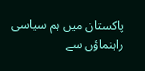پاکستان میں ہم سیاسی راہنماؤں سے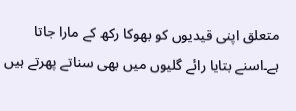متعلق اپنی قیدیوں کو بھوکا رکھ کے مارا جاتا ہے۔اسنے بتایا رائے گلیوں میں بھی سناتے پھرتے ہیں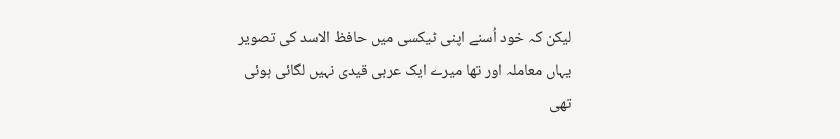لیکن کہ خود اُسنے اپنی ٹیکسی میں حافظ الاسد کی تصویر یہاں معاملہ اور تھا میرے ایک عربی قیدی نہیں لگائی ہوئی تھی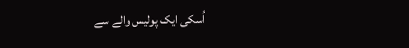اُسکی ایک پولیس والے سے